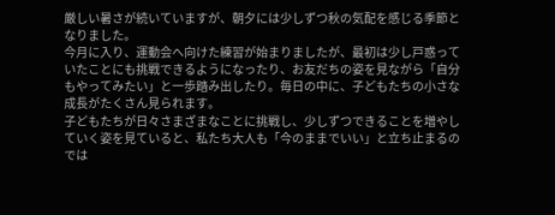厳しい暑さが続いていますが、朝夕には少しずつ秋の気配を感じる季節となりました。
今月に入り、運動会へ向けた練習が始まりましたが、最初は少し戸惑っていたことにも挑戦できるようになったり、お友だちの姿を見ながら「自分もやってみたい」と一歩踏み出したり。毎日の中に、子どもたちの小さな成長がたくさん見られます。
子どもたちが日々さまざまなことに挑戦し、少しずつできることを増やしていく姿を見ていると、私たち大人も「今のままでいい」と立ち止まるのでは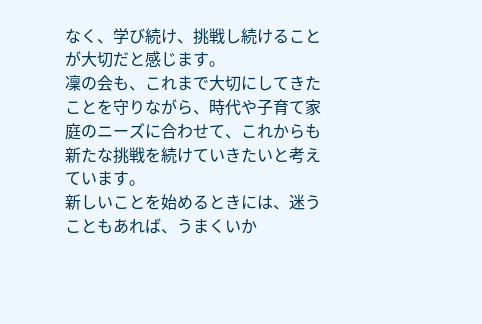なく、学び続け、挑戦し続けることが大切だと感じます。
凜の会も、これまで大切にしてきたことを守りながら、時代や子育て家庭のニーズに合わせて、これからも新たな挑戦を続けていきたいと考えています。
新しいことを始めるときには、迷うこともあれば、うまくいか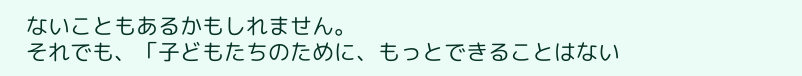ないこともあるかもしれません。
それでも、「子どもたちのために、もっとできることはない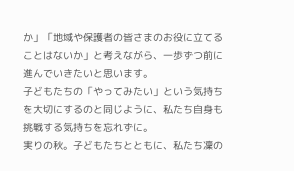か」「地域や保護者の皆さまのお役に立てることはないか」と考えながら、一歩ずつ前に進んでいきたいと思います。
子どもたちの「やってみたい」という気持ちを大切にするのと同じように、私たち自身も挑戦する気持ちを忘れずに。
実りの秋。子どもたちとともに、私たち凜の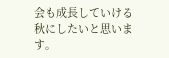会も成長していける秋にしたいと思います。